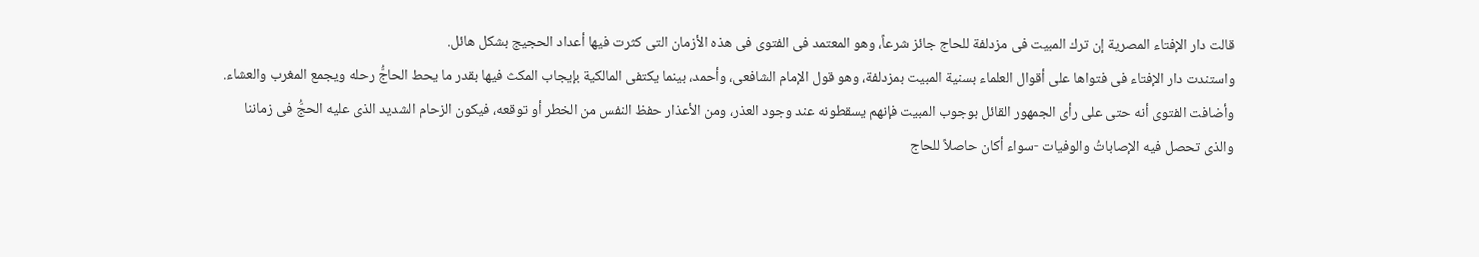قالت دار الإفتاء المصرية إن ترك المبيت فى مزدلفة للحاج جائز شرعاً، وهو المعتمد فى الفتوى فى هذه الأزمان التى كثرت فيها أعداد الحجيج بشكل هائل.
واستندت دار الإفتاء فى فتواها على أقوال العلماء بسنية المبيت بمزدلفة، وهو قول الإمام الشافعى، وأحمد، بينما يكتفى المالكية بإيجاب المكث فيها بقدر ما يحط الحاجُّ رحله ويجمع المغرب والعشاء.
وأضافت الفتوى أنه حتى على رأى الجمهور القائل بوجوب المبيت فإنهم يسقطونه عند وجود العذر، ومن الأعذار حفظ النفس من الخطر أو توقعه، فيكون الزحام الشديد الذى عليه الحجُّ فى زماننا والذى تحصل فيه الإصاباتُ والوفيات -سواء أكان حاصلاً للحاج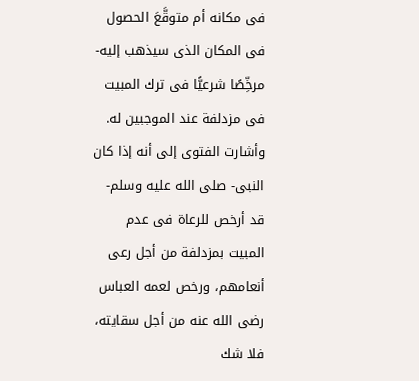فى مكانه أم متوقَّعَ الحصول فى المكان الذى سيذهب إليه- مرخِّصًا شرعيًّا فى ترك المبيت فى مزدلفة عند الموجبين له.
وأشارت الفتوى إلى أنه إذا كان النبى- صلى الله عليه وسلم- قد أرخص للرعاة فى عدم المبيت بمزدلفة من أجل رعى أنعامهم، ورخص لعمه العباس رضى الله عنه من أجل سقايته، فلا شك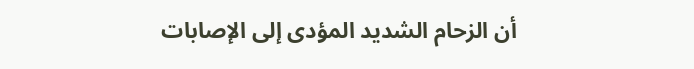أن الزحام الشديد المؤدى إلى الإصابات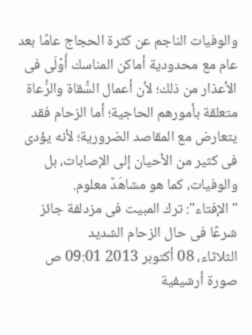والوفيات الناجم عن كثرة الحجاج عامًا بعد عام مع محدودية أماكن المناسك أَوْلَى فى الأعذار من ذلك؛ لأن أعمال السُّقاة والرُّعاة متعلقة بأمورهم الحاجية؛ أما الزحام فقد يتعارض مع المقاصد الضرورية؛ لأنه يؤدى فى كثير من الأحيان إلى الإصابات، بل والوفيات، كما هو مشاهَدٌ معلوم.
"الإفتاء": ترك المبيت فى مزدلفة جائز شرعًا فى حال الزحام الشديد
الثلاثاء، 08 أكتوبر 2013 09:01 ص
صورة أرشيفية